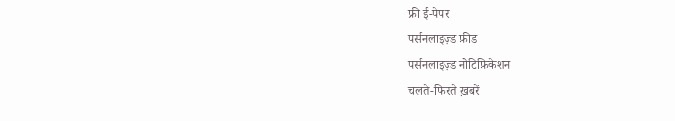फ्री ई-पेपर
पर्सनलाइज़्ड फ़ीड
पर्सनलाइज़्ड नोटिफ़िकेशन
चलते-फिरते ख़बरें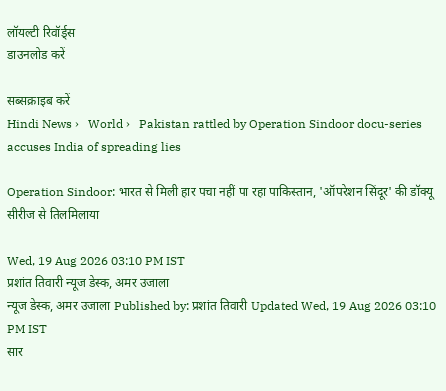लॉयल्टी रिवॉर्ड्स
डाउनलोड करें

सब्सक्राइब करें
Hindi News ›   World ›   Pakistan rattled by Operation Sindoor docu-series accuses India of spreading lies

Operation Sindoor: भारत से मिली हार पचा नहीं पा रहा पाकिस्तान, 'ऑपरेशन सिंदूर' की डॉक्यू सीरीज से तिलमिलाया

Wed, 19 Aug 2026 03:10 PM IST
प्रशांत तिवारी न्यूज डेस्क, अमर उजाला
न्यूज डेस्क, अमर उजाला Published by: प्रशांत तिवारी Updated Wed, 19 Aug 2026 03:10 PM IST
सार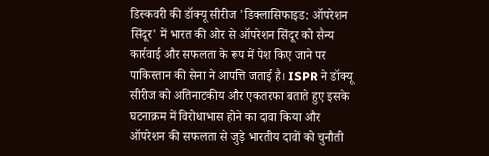डिस्कवरी की डॉक्यू सीरीज 'डिक्लासिफाइड: ऑपरेशन सिंदूर' में भारत की ओर से ऑपरेशन सिंदूर को सैन्य कार्रवाई और सफलता के रूप में पेश किए जाने पर पाकिस्तान की सेना ने आपत्ति जताई है। ISPR ने डॉक्यू सीरीज को अतिनाटकीय और एकतरफा बताते हुए इसके घटनाक्रम में विरोधाभास होने का दावा किया और ऑपरेशन की सफलता से जुड़े भारतीय दावों को चुनौती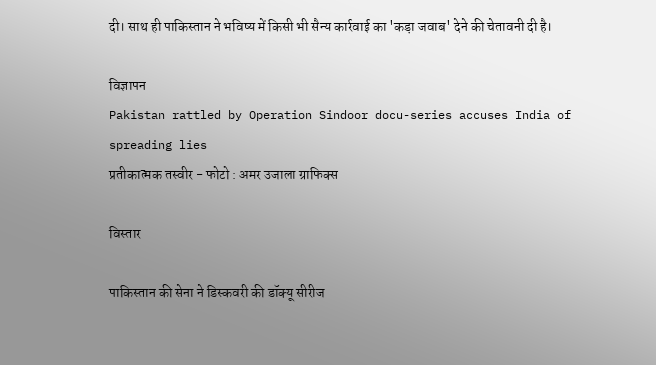दी। साथ ही पाकिस्तान ने भविष्य में किसी भी सैन्य कार्रवाई का 'कड़ा जवाब' देने की चेतावनी दी है।

विज्ञापन
Pakistan rattled by Operation Sindoor docu-series accuses India of spreading lies
प्रतीकात्मक तस्वीर - फोटो : अमर उजाला ग्राफिक्स

विस्तार

पाकिस्तान की सेना ने डिस्कवरी की डॉक्यू सीरीज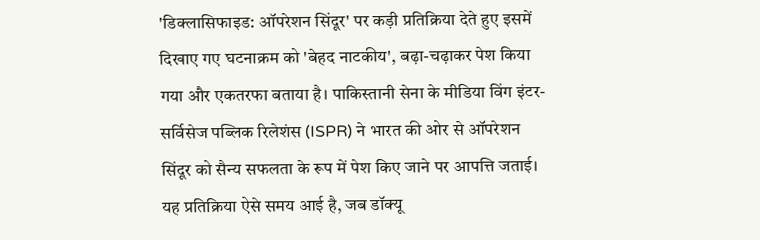'डिक्लासिफाइड: ऑपरेशन सिंदूर' पर कड़ी प्रतिक्रिया देते हुए इसमें दिखाए गए घटनाक्रम को 'बेहद नाटकीय', बढ़ा-चढ़ाकर पेश किया गया और एकतरफा बताया है। पाकिस्तानी सेना के मीडिया विंग इंटर-सर्विसेज पब्लिक रिलेशंस (ISPR) ने भारत की ओर से ऑपरेशन सिंदूर को सैन्य सफलता के रूप में पेश किए जाने पर आपत्ति जताई। यह प्रतिक्रिया ऐसे समय आई है, जब डॉक्यू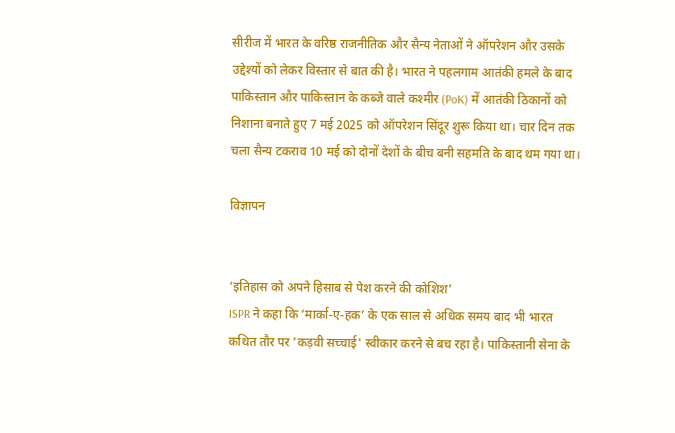सीरीज में भारत के वरिष्ठ राजनीतिक और सैन्य नेताओं ने ऑपरेशन और उसके उद्देश्यों को लेकर विस्तार से बात की है। भारत ने पहलगाम आतंकी हमले के बाद पाकिस्तान और पाकिस्तान के कब्जे वाले कश्मीर (PoK) में आतंकी ठिकानों को निशाना बनाते हुए 7 मई 2025 को ऑपरेशन सिंदूर शुरू किया था। चार दिन तक चला सैन्य टकराव 10 मई को दोनों देशों के बीच बनी सहमति के बाद थम गया था।

विज्ञापन


‘इतिहास को अपने हिसाब से पेश करने की कोशिश’
ISPR ने कहा कि ‘मार्का-ए-हक’ के एक साल से अधिक समय बाद भी भारत कथित तौर पर 'कड़वी सच्चाई' स्वीकार करने से बच रहा है। पाकिस्तानी सेना के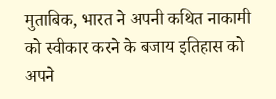मुताबिक, भारत ने अपनी कथित नाकामी को स्वीकार करने के बजाय इतिहास को अपने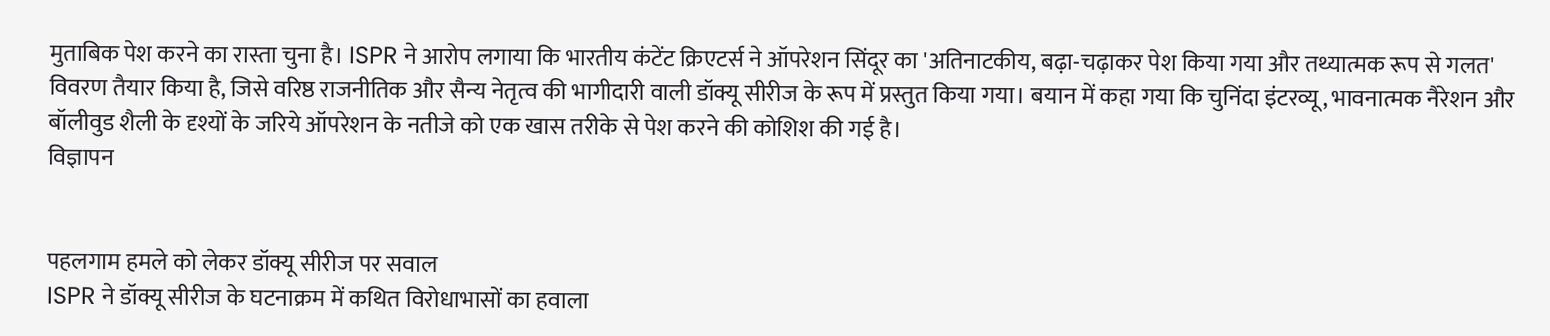मुताबिक पेश करने का रास्ता चुना है। ISPR ने आरोप लगाया कि भारतीय कंटेंट क्रिएटर्स ने ऑपरेशन सिंदूर का 'अतिनाटकीय, बढ़ा-चढ़ाकर पेश किया गया और तथ्यात्मक रूप से गलत' विवरण तैयार किया है, जिसे वरिष्ठ राजनीतिक और सैन्य नेतृत्व की भागीदारी वाली डॉक्यू सीरीज के रूप में प्रस्तुत किया गया। बयान में कहा गया कि चुनिंदा इंटरव्यू, भावनात्मक नैरेशन और बॉलीवुड शैली के दृश्यों के जरिये ऑपरेशन के नतीजे को एक खास तरीके से पेश करने की कोशिश की गई है।
विज्ञापन


पहलगाम हमले को लेकर डॉक्यू सीरीज पर सवाल
ISPR ने डॉक्यू सीरीज के घटनाक्रम में कथित विरोधाभासों का हवाला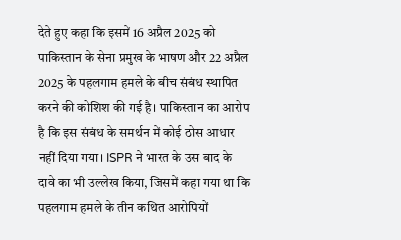देते हुए कहा कि इसमें 16 अप्रैल 2025 को पाकिस्तान के सेना प्रमुख के भाषण और 22 अप्रैल 2025 के पहलगाम हमले के बीच संबंध स्थापित करने की कोशिश की गई है। पाकिस्तान का आरोप है कि इस संबंध के समर्थन में कोई ठोस आधार नहीं दिया गया। ISPR ने भारत के उस बाद के दावे का भी उल्लेख किया, जिसमें कहा गया था कि पहलगाम हमले के तीन कथित आरोपियों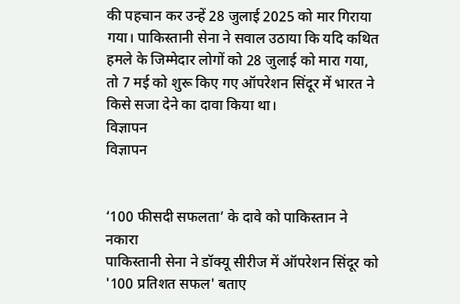की पहचान कर उन्हें 28 जुलाई 2025 को मार गिराया गया। पाकिस्तानी सेना ने सवाल उठाया कि यदि कथित हमले के जिम्मेदार लोगों को 28 जुलाई को मारा गया, तो 7 मई को शुरू किए गए ऑपरेशन सिंदूर में भारत ने किसे सजा देने का दावा किया था।
विज्ञापन
विज्ञापन


‘100 फीसदी सफलता’ के दावे को पाकिस्तान ने नकारा
पाकिस्तानी सेना ने डॉक्यू सीरीज में ऑपरेशन सिंदूर को '100 प्रतिशत सफल' बताए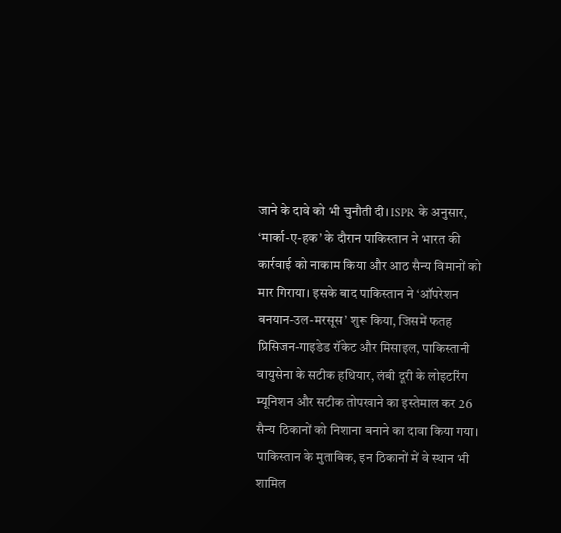जाने के दावे को भी चुनौती दी। ISPR के अनुसार, ‘मार्का-ए-हक’ के दौरान पाकिस्तान ने भारत की कार्रवाई को नाकाम किया और आठ सैन्य विमानों को मार गिराया। इसके बाद पाकिस्तान ने ‘ऑपरेशन बनयान-उल-मरसूस’ शुरू किया, जिसमें फतह प्रिसिजन-गाइडेड रॉकेट और मिसाइल, पाकिस्तानी वायुसेना के सटीक हथियार, लंबी दूरी के लोइटरिंग म्यूनिशन और सटीक तोपखाने का इस्तेमाल कर 26 सैन्य ठिकानों को निशाना बनाने का दावा किया गया। पाकिस्तान के मुताबिक, इन ठिकानों में वे स्थान भी शामिल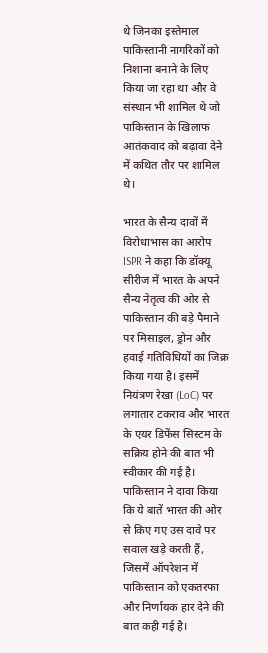थे जिनका इस्तेमाल पाकिस्तानी नागरिकों को निशाना बनाने के लिए किया जा रहा था और वे संस्थान भी शामिल थे जो पाकिस्तान के खिलाफ आतंकवाद को बढ़ावा देने में कथित तौर पर शामिल थे।

भारत के सैन्य दावों में विरोधाभास का आरोप
ISPR ने कहा कि डॉक्यू सीरीज में भारत के अपने सैन्य नेतृत्व की ओर से पाकिस्तान की बड़े पैमाने पर मिसाइल, ड्रोन और हवाई गतिविधियों का जिक्र किया गया है। इसमें नियंत्रण रेखा (LoC) पर लगातार टकराव और भारत के एयर डिफेंस सिस्टम के सक्रिय होने की बात भी स्वीकार की गई है। पाकिस्तान ने दावा किया कि ये बातें भारत की ओर से किए गए उस दावे पर सवाल खड़े करती हैं, जिसमें ऑपरेशन में पाकिस्तान को एकतरफा और निर्णायक हार देने की बात कही गई है।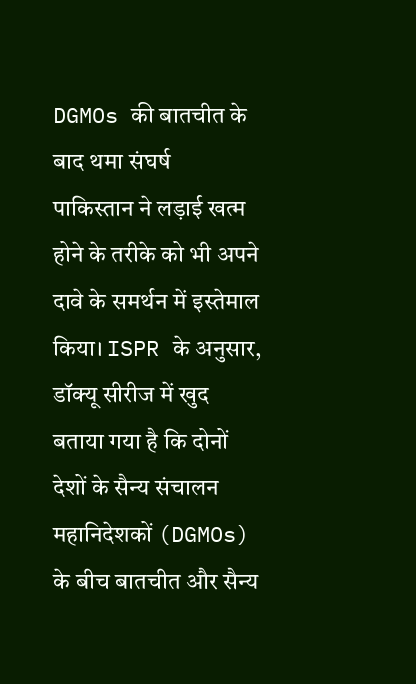DGMOs की बातचीत के बाद थमा संघर्ष
पाकिस्तान ने लड़ाई खत्म होने के तरीके को भी अपने दावे के समर्थन में इस्तेमाल किया। ISPR के अनुसार, डॉक्यू सीरीज में खुद बताया गया है कि दोनों देशों के सैन्य संचालन महानिदेशकों (DGMOs) के बीच बातचीत और सैन्य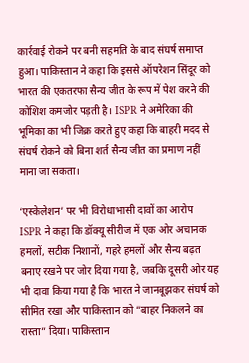कार्रवाई रोकने पर बनी सहमति के बाद संघर्ष समाप्त हुआ। पाकिस्तान ने कहा कि इससे ऑपरेशन सिंदूर को भारत की एकतरफा सैन्य जीत के रूप में पेश करने की कोशिश कमजोर पड़ती है। ISPR ने अमेरिका की भूमिका का भी जिक्र करते हुए कहा कि बाहरी मदद से संघर्ष रोकने को बिना शर्त सैन्य जीत का प्रमाण नहीं माना जा सकता।

‘एस्केलेशन’ पर भी विरोधाभासी दावों का आरोप
ISPR ने कहा कि डॉक्यू सीरीज में एक ओर अचानक हमलों, सटीक निशानों, गहरे हमलों और सैन्य बढ़त बनाए रखने पर जोर दिया गया है, जबकि दूसरी ओर यह भी दावा किया गया है कि भारत ने जानबूझकर संघर्ष को सीमित रखा और पाकिस्तान को “बाहर निकलने का रास्ता” दिया। पाकिस्तान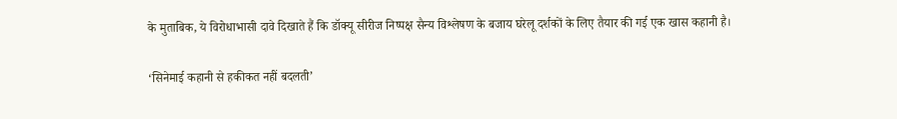के मुताबिक, ये विरोधाभासी दावे दिखाते हैं कि डॉक्यू सीरीज निष्पक्ष सैन्य विश्लेषण के बजाय घरेलू दर्शकों के लिए तैयार की गई एक खास कहानी है।

‘सिनेमाई कहानी से हकीकत नहीं बदलती’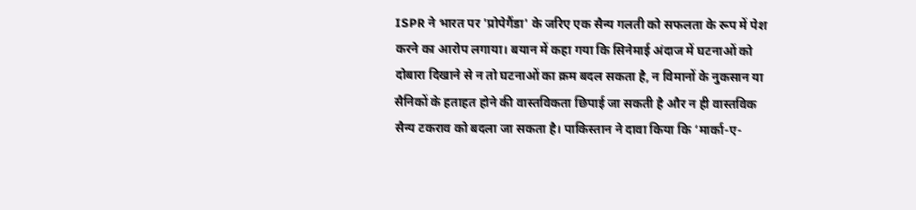ISPR ने भारत पर 'प्रोपेगैंडा' के जरिए एक सैन्य गलती को सफलता के रूप में पेश करने का आरोप लगाया। बयान में कहा गया कि सिनेमाई अंदाज में घटनाओं को दोबारा दिखाने से न तो घटनाओं का क्रम बदल सकता है, न विमानों के नुकसान या सैनिकों के हताहत होने की वास्तविकता छिपाई जा सकती है और न ही वास्तविक सैन्य टकराव को बदला जा सकता है। पाकिस्तान ने दावा किया कि ‘मार्का-ए-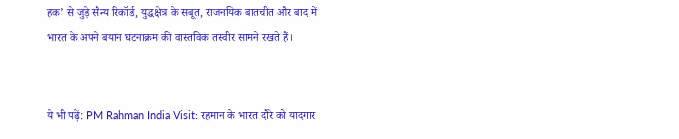हक’ से जुड़े सैन्य रिकॉर्ड, युद्धक्षेत्र के सबूत, राजनयिक बातचीत और बाद में भारत के अपने बयान घटनाक्रम की वास्तविक तस्वीर सामने रखते हैं।


ये भी पढ़ें: PM Rahman India Visit: रहमान के भारत दौरे को यादगार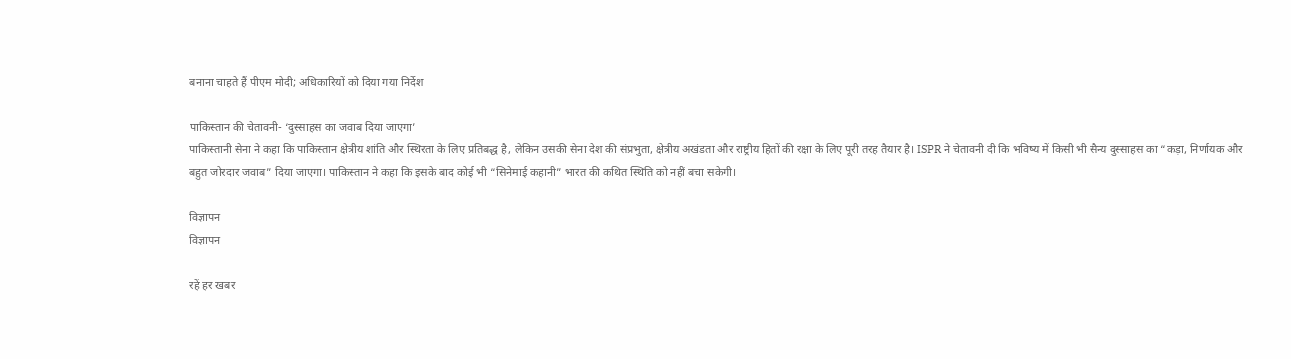बनाना चाहते हैं पीएम मोदी; अधिकारियों को दिया गया निर्देश

पाकिस्तान की चेतावनी- ‘दुस्साहस का जवाब दिया जाएगा’
पाकिस्तानी सेना ने कहा कि पाकिस्तान क्षेत्रीय शांति और स्थिरता के लिए प्रतिबद्ध है, लेकिन उसकी सेना देश की संप्रभुता, क्षेत्रीय अखंडता और राष्ट्रीय हितों की रक्षा के लिए पूरी तरह तैयार है। ISPR ने चेतावनी दी कि भविष्य में किसी भी सैन्य दुस्साहस का “कड़ा, निर्णायक और बहुत जोरदार जवाब” दिया जाएगा। पाकिस्तान ने कहा कि इसके बाद कोई भी “सिनेमाई कहानी” भारत की कथित स्थिति को नहीं बचा सकेगी।

विज्ञापन
विज्ञापन

रहें हर खबर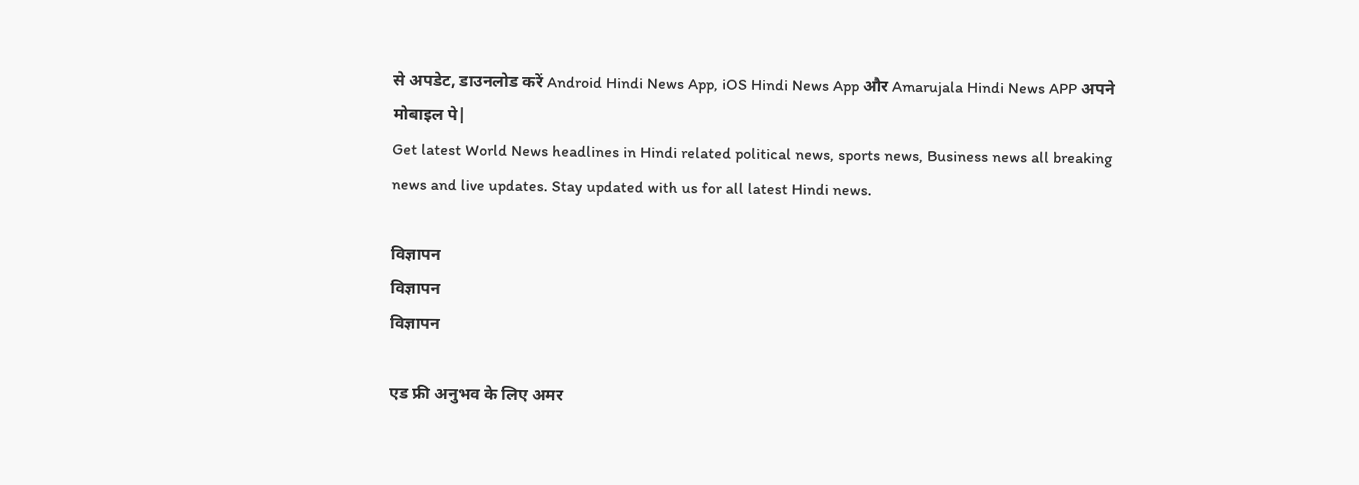से अपडेट, डाउनलोड करें Android Hindi News App, iOS Hindi News App और Amarujala Hindi News APP अपने मोबाइल पे|
Get latest World News headlines in Hindi related political news, sports news, Business news all breaking news and live updates. Stay updated with us for all latest Hindi news.

विज्ञापन
विज्ञापन
विज्ञापन

एड फ्री अनुभव के लिए अमर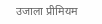उजाला प्रीमियम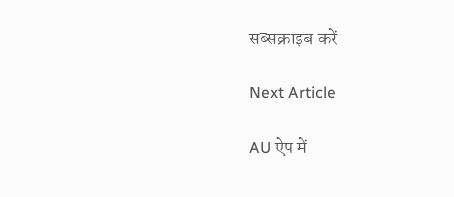सब्सक्राइब करें

Next Article

AU ऐप में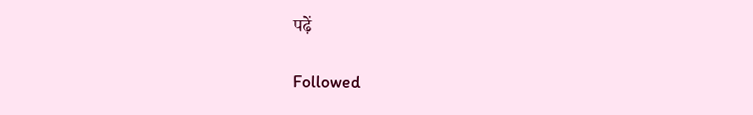पढ़ें

Followed